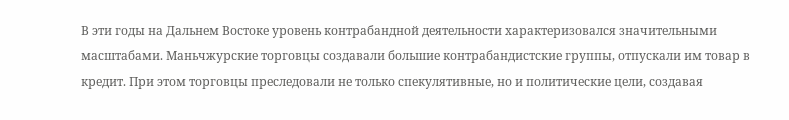В эти годы на Дальнем Востоке уровень контрабандной деятельности характеризовался значительными масштабами. Маньчжурские торговцы создавали большие контрабандистские группы, отпускали им товар в кредит. При этом торговцы преследовали не только спекулятивные, но и политические цели, создавая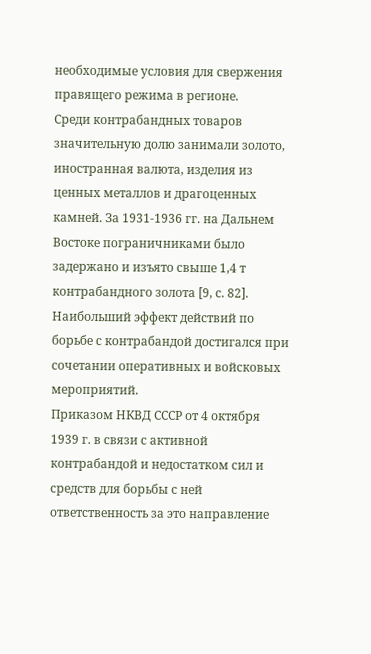необходимые условия для свержения правящего режима в регионе.
Среди контрабандных товаров значительную долю занимали золото, иностранная валюта, изделия из ценных металлов и драгоценных камней. За 1931-1936 гг. на Дальнем Востоке пограничниками было задержано и изъято свыше 1,4 т контрабандного золота [9, с. 82]. Наибольший эффект действий по борьбе с контрабандой достигался при сочетании оперативных и войсковых мероприятий.
Приказом НКВД СССР от 4 октября 1939 г. в связи с активной контрабандой и недостатком сил и средств для борьбы с ней ответственность за это направление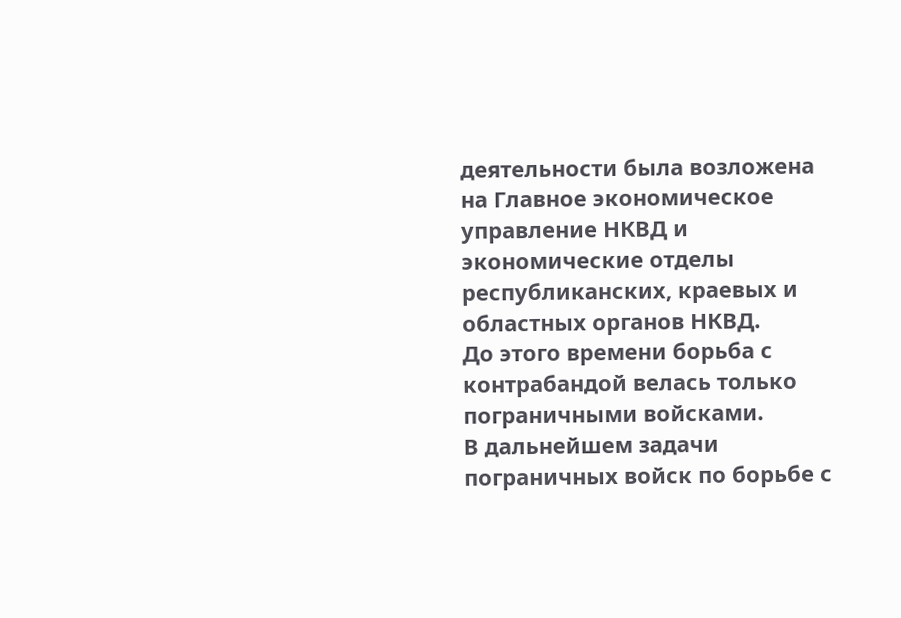деятельности была возложена на Главное экономическое управление НКВД и экономические отделы республиканских, краевых и областных органов НКВД.
До этого времени борьба с контрабандой велась только пограничными войсками.
В дальнейшем задачи пограничных войск по борьбе с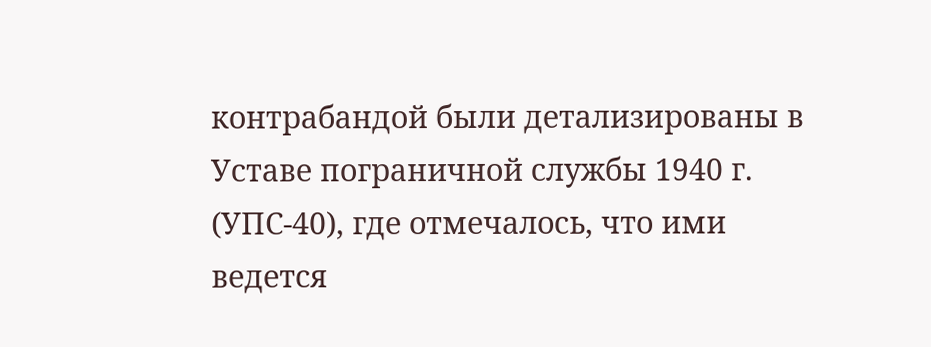контрабандой были детализированы в Уставе пограничной службы 1940 г. (УПС-40), где отмечалось, что ими ведется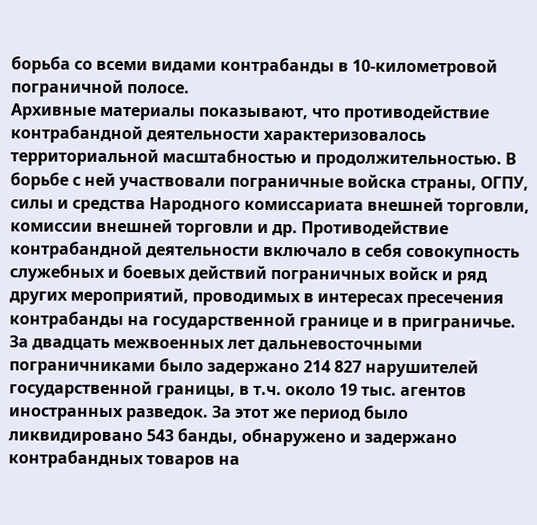борьба со всеми видами контрабанды в 10-километровой пограничной полосе.
Архивные материалы показывают, что противодействие контрабандной деятельности характеризовалось территориальной масштабностью и продолжительностью. В борьбе с ней участвовали пограничные войска страны, ОГПУ, силы и средства Народного комиссариата внешней торговли, комиссии внешней торговли и др. Противодействие контрабандной деятельности включало в себя совокупность служебных и боевых действий пограничных войск и ряд других мероприятий, проводимых в интересах пресечения контрабанды на государственной границе и в приграничье.
За двадцать межвоенных лет дальневосточными пограничниками было задержано 214 827 нарушителей государственной границы, в т.ч. около 19 тыс. агентов иностранных разведок. За этот же период было ликвидировано 543 банды, обнаружено и задержано контрабандных товаров на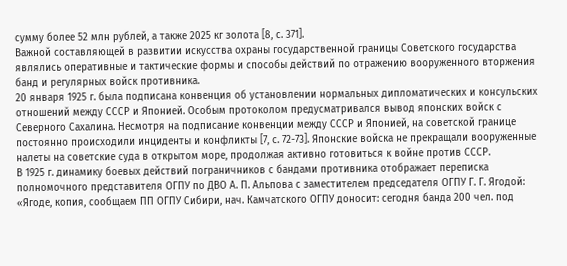сумму более 52 млн рублей, а также 2025 кг золота [8, с. 371].
Важной составляющей в развитии искусства охраны государственной границы Советского государства являлись оперативные и тактические формы и способы действий по отражению вооруженного вторжения банд и регулярных войск противника.
20 января 1925 г. была подписана конвенция об установлении нормальных дипломатических и консульских отношений между СССР и Японией. Особым протоколом предусматривался вывод японских войск с Северного Сахалина. Несмотря на подписание конвенции между СССР и Японией, на советской границе постоянно происходили инциденты и конфликты [7, с. 72-73]. Японские войска не прекращали вооруженные налеты на советские суда в открытом море, продолжая активно готовиться к войне против СССР.
В 1925 г. динамику боевых действий пограничников с бандами противника отображает переписка полномочного представителя ОГПУ по ДВО А. П. Альпова с заместителем председателя ОГПУ Г. Г. Ягодой: «Ягоде, копия, сообщаем ПП ОГПУ Сибири, нач. Камчатского ОГПУ доносит: сегодня банда 200 чел. под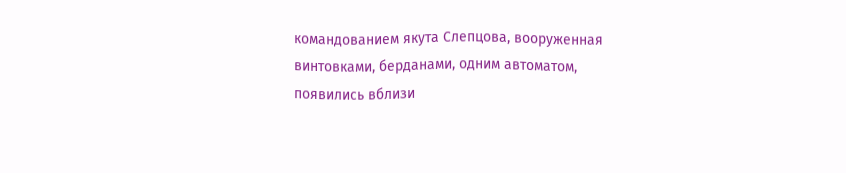командованием якута Слепцова, вооруженная винтовками, берданами, одним автоматом, появились вблизи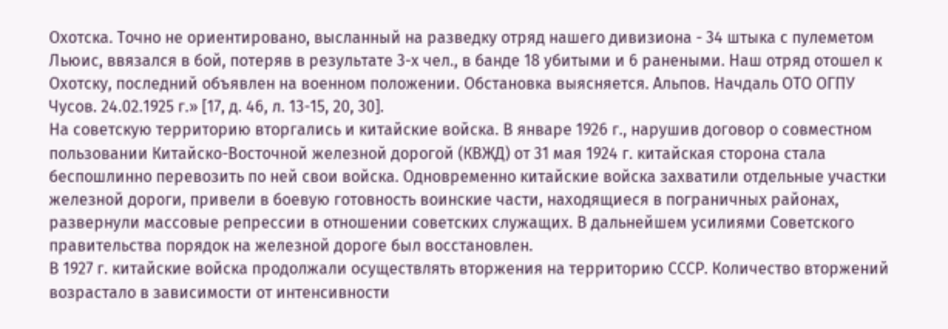Охотска. Точно не ориентировано, высланный на разведку отряд нашего дивизиона - 34 штыка с пулеметом Льюис, ввязался в бой, потеряв в результате 3-х чел., в банде 18 убитыми и 6 ранеными. Наш отряд отошел к Охотску, последний объявлен на военном положении. Обстановка выясняется. Альпов. Начдаль ОТО ОГПУ Чусов. 24.02.1925 г.» [17, д. 46, л. 13-15, 20, 30].
На советскую территорию вторгались и китайские войска. В январе 1926 г., нарушив договор о совместном пользовании Китайско-Восточной железной дорогой (КВЖД) от 31 мая 1924 г. китайская сторона стала беспошлинно перевозить по ней свои войска. Одновременно китайские войска захватили отдельные участки железной дороги, привели в боевую готовность воинские части, находящиеся в пограничных районах, развернули массовые репрессии в отношении советских служащих. В дальнейшем усилиями Советского правительства порядок на железной дороге был восстановлен.
В 1927 г. китайские войска продолжали осуществлять вторжения на территорию СССР. Количество вторжений возрастало в зависимости от интенсивности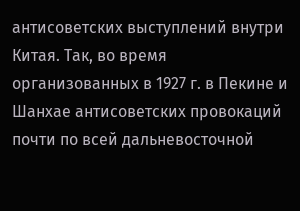антисоветских выступлений внутри Китая. Так, во время организованных в 1927 г. в Пекине и Шанхае антисоветских провокаций почти по всей дальневосточной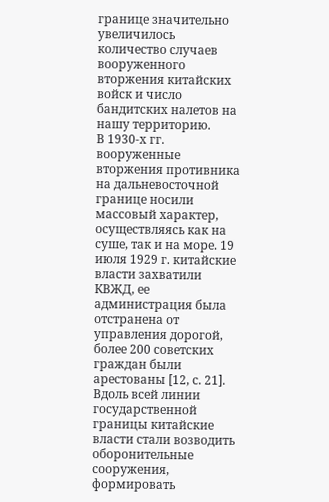границе значительно увеличилось количество случаев вооруженного вторжения китайских войск и число бандитских налетов на нашу территорию.
В 1930-х гг. вооруженные вторжения противника на дальневосточной границе носили массовый характер, осуществляясь как на суше, так и на море. 19 июля 1929 г. китайские власти захватили КВЖД, ее администрация была отстранена от управления дорогой, более 200 советских граждан были арестованы [12, с. 21].
Вдоль всей линии государственной границы китайские власти стали возводить оборонительные сооружения, формировать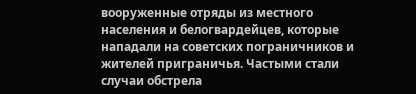вооруженные отряды из местного населения и белогвардейцев, которые нападали на советских пограничников и жителей приграничья. Частыми стали случаи обстрела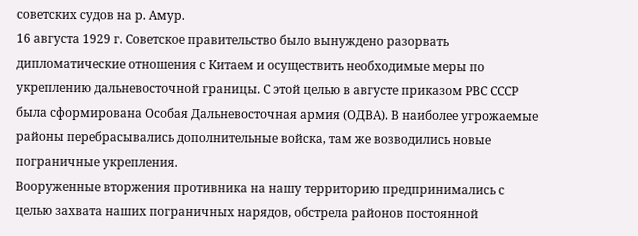советских судов на р. Амур.
16 августа 1929 г. Советское правительство было вынуждено разорвать дипломатические отношения с Китаем и осуществить необходимые меры по укреплению дальневосточной границы. С этой целью в августе приказом РВС СССР была сформирована Особая Дальневосточная армия (ОДВА). В наиболее угрожаемые районы перебрасывались дополнительные войска, там же возводились новые пограничные укрепления.
Вооруженные вторжения противника на нашу территорию предпринимались с целью захвата наших пограничных нарядов, обстрела районов постоянной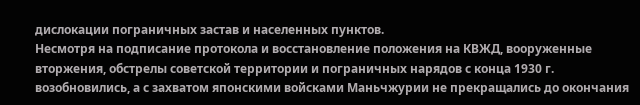дислокации пограничных застав и населенных пунктов.
Несмотря на подписание протокола и восстановление положения на КВЖД, вооруженные вторжения, обстрелы советской территории и пограничных нарядов с конца 1930 г. возобновились, а с захватом японскими войсками Маньчжурии не прекращались до окончания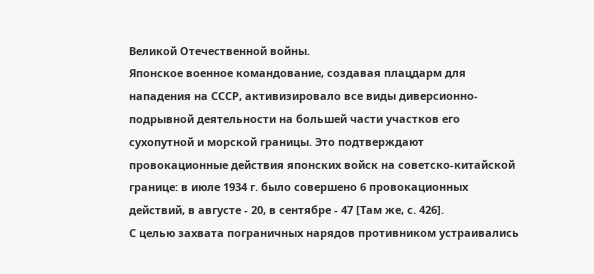Великой Отечественной войны.
Японское военное командование, создавая плацдарм для нападения на СССР, активизировало все виды диверсионно-подрывной деятельности на большей части участков его сухопутной и морской границы. Это подтверждают провокационные действия японских войск на советско-китайской границе: в июле 1934 г. было совершено 6 провокационных действий, в августе - 20, в сентябре - 47 [Там же, с. 426].
С целью захвата пограничных нарядов противником устраивались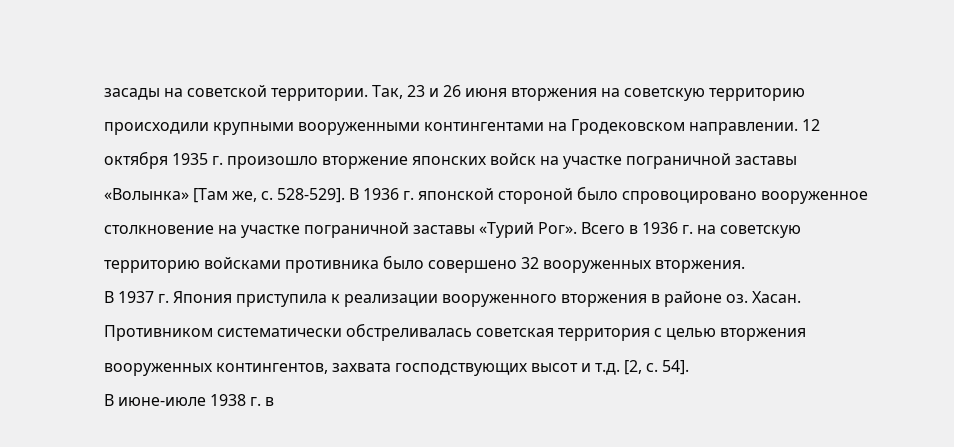засады на советской территории. Так, 23 и 26 июня вторжения на советскую территорию происходили крупными вооруженными контингентами на Гродековском направлении. 12 октября 1935 г. произошло вторжение японских войск на участке пограничной заставы «Волынка» [Там же, с. 528-529]. В 1936 г. японской стороной было спровоцировано вооруженное столкновение на участке пограничной заставы «Турий Рог». Всего в 1936 г. на советскую территорию войсками противника было совершено 32 вооруженных вторжения.
В 1937 г. Япония приступила к реализации вооруженного вторжения в районе оз. Хасан. Противником систематически обстреливалась советская территория с целью вторжения вооруженных контингентов, захвата господствующих высот и т.д. [2, с. 54].
В июне-июле 1938 г. в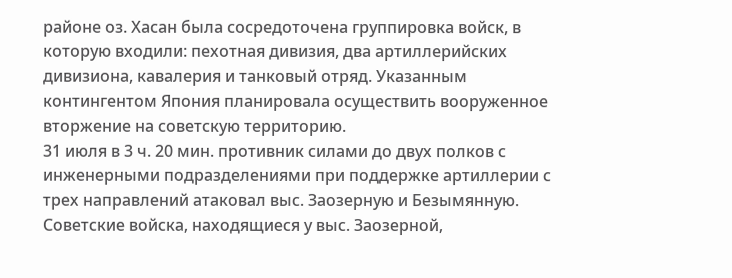районе оз. Хасан была сосредоточена группировка войск, в которую входили: пехотная дивизия, два артиллерийских дивизиона, кавалерия и танковый отряд. Указанным контингентом Япония планировала осуществить вооруженное вторжение на советскую территорию.
31 июля в 3 ч. 20 мин. противник силами до двух полков с инженерными подразделениями при поддержке артиллерии с трех направлений атаковал выс. Заозерную и Безымянную. Советские войска, находящиеся у выс. Заозерной,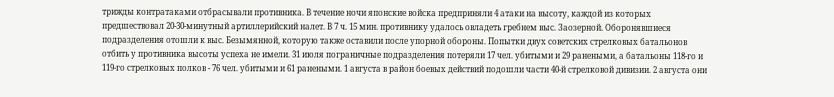трижды контратаками отбрасывали противника. В течение ночи японские войска предприняли 4 атаки на высоту, каждой из которых предшествовал 20-30-минутный артиллерийский налет. В 7 ч. 15 мин. противнику удалось овладеть гребнем выс. Заозерной. Оборонявшиеся подразделения отошли к выс. Безымянной, которую также оставили после упорной обороны. Попытки двух советских стрелковых батальонов отбить у противника высоты успеха не имели. 31 июля пограничные подразделения потеряли 17 чел. убитыми и 29 ранеными, а батальоны 118-го и 119-го стрелковых полков - 76 чел. убитыми и 61 ранеными. 1 августа в район боевых действий подошли части 40-й стрелковой дивизии. 2 августа они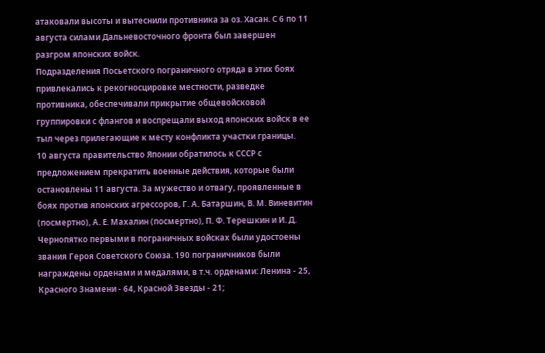атаковали высоты и вытеснили противника за оз. Хасан. С 6 по 11 августа силами Дальневосточного фронта был завершен разгром японских войск.
Подразделения Посьетского пограничного отряда в этих боях привлекались к рекогносцировке местности, разведке противника, обеспечивали прикрытие общевойсковой группировки с флангов и воспрещали выход японских войск в ее тыл через прилегающие к месту конфликта участки границы.
10 августа правительство Японии обратилось к СССР с предложением прекратить военные действия, которые были остановлены 11 августа. За мужество и отвагу, проявленные в боях против японских агрессоров, Г. А. Батаршин, В. М. Виневитин (посмертно), А. Е. Махалин (посмертно), П. Ф. Терешкин и И. Д. Чернопятко первыми в пограничных войсках были удостоены звания Героя Советского Союза. 190 пограничников были награждены орденами и медалями, в т.ч. орденами: Ленина - 25, Красного Знамени - 64, Красной Звезды - 21;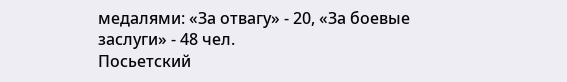медалями: «За отвагу» - 20, «За боевые заслуги» - 48 чел.
Посьетский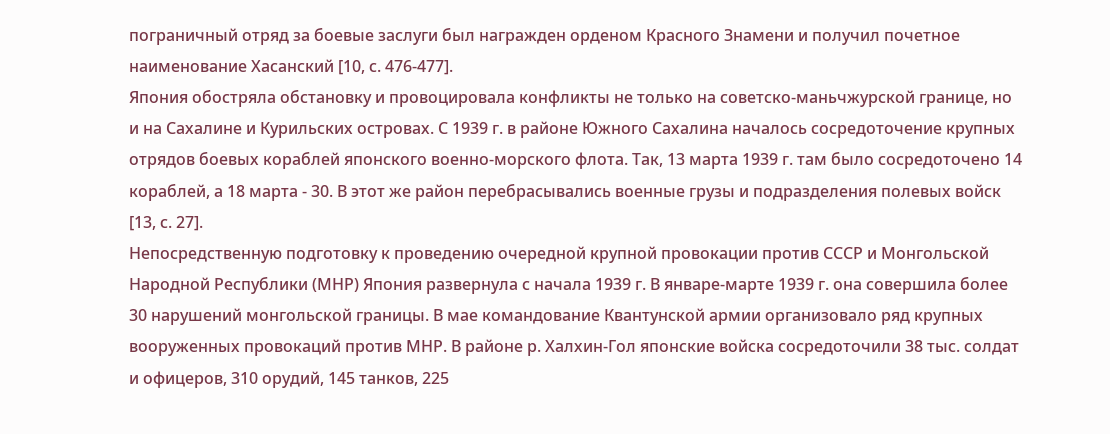пограничный отряд за боевые заслуги был награжден орденом Красного Знамени и получил почетное наименование Хасанский [10, с. 476-477].
Япония обостряла обстановку и провоцировала конфликты не только на советско-маньчжурской границе, но и на Сахалине и Курильских островах. С 1939 г. в районе Южного Сахалина началось сосредоточение крупных отрядов боевых кораблей японского военно-морского флота. Так, 13 марта 1939 г. там было сосредоточено 14 кораблей, а 18 марта - 30. В этот же район перебрасывались военные грузы и подразделения полевых войск [13, с. 27].
Непосредственную подготовку к проведению очередной крупной провокации против СССР и Монгольской Народной Республики (МНР) Япония развернула с начала 1939 г. В январе-марте 1939 г. она совершила более 30 нарушений монгольской границы. В мае командование Квантунской армии организовало ряд крупных вооруженных провокаций против МНР. В районе р. Халхин-Гол японские войска сосредоточили 38 тыс. солдат и офицеров, 310 орудий, 145 танков, 225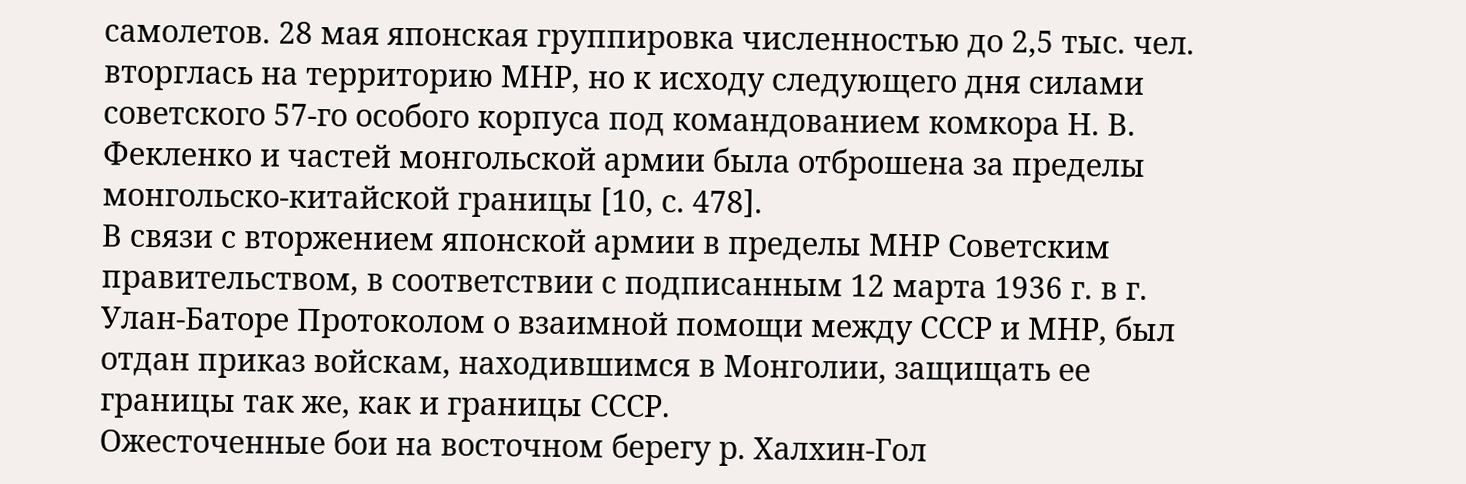самолетов. 28 мая японская группировка численностью до 2,5 тыс. чел. вторглась на территорию МНР, но к исходу следующего дня силами советского 57-го особого корпуса под командованием комкора Н. В. Фекленко и частей монгольской армии была отброшена за пределы монгольско-китайской границы [10, с. 478].
В связи с вторжением японской армии в пределы МНР Советским правительством, в соответствии с подписанным 12 марта 1936 г. в г. Улан-Баторе Протоколом о взаимной помощи между СССР и МНР, был отдан приказ войскам, находившимся в Монголии, защищать ее границы так же, как и границы СССР.
Ожесточенные бои на восточном берегу р. Халхин-Гол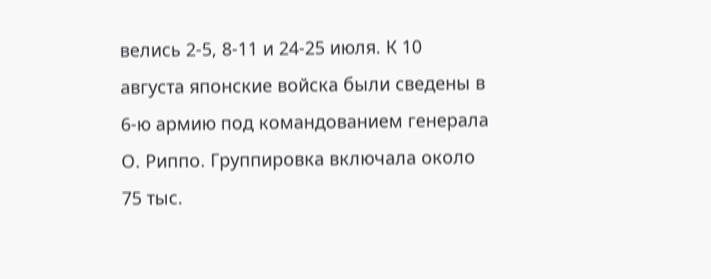велись 2-5, 8-11 и 24-25 июля. К 10 августа японские войска были сведены в 6-ю армию под командованием генерала О. Риппо. Группировка включала около 75 тыс.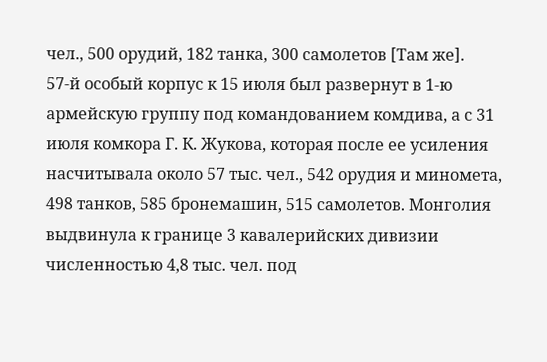чел., 500 орудий, 182 танка, 300 самолетов [Там же].
57-й особый корпус к 15 июля был развернут в 1-ю армейскую группу под командованием комдива, а с 31 июля комкора Г. К. Жукова, которая после ее усиления насчитывала около 57 тыс. чел., 542 орудия и миномета, 498 танков, 585 бронемашин, 515 самолетов. Монголия выдвинула к границе 3 кавалерийских дивизии численностью 4,8 тыс. чел. под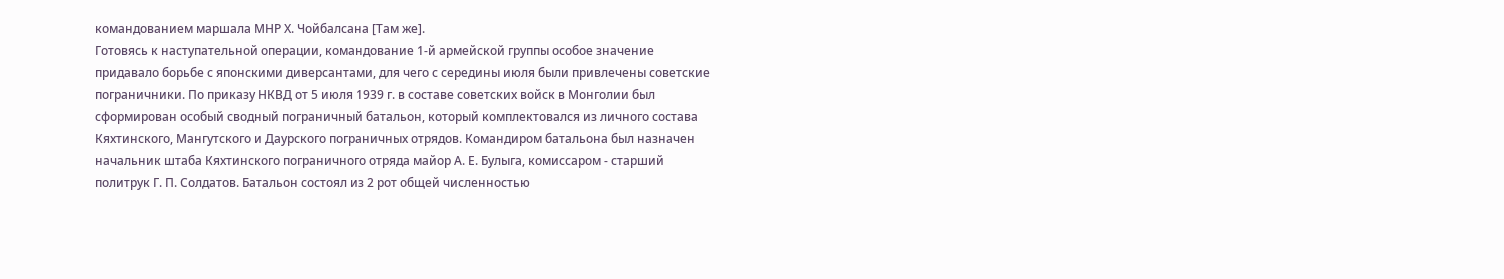командованием маршала МНР Х. Чойбалсана [Там же].
Готовясь к наступательной операции, командование 1-й армейской группы особое значение придавало борьбе с японскими диверсантами, для чего с середины июля были привлечены советские пограничники. По приказу НКВД от 5 июля 1939 г. в составе советских войск в Монголии был сформирован особый сводный пограничный батальон, который комплектовался из личного состава Кяхтинского, Мангутского и Даурского пограничных отрядов. Командиром батальона был назначен начальник штаба Кяхтинского пограничного отряда майор А. Е. Булыга, комиссаром - старший политрук Г. П. Солдатов. Батальон состоял из 2 рот общей численностью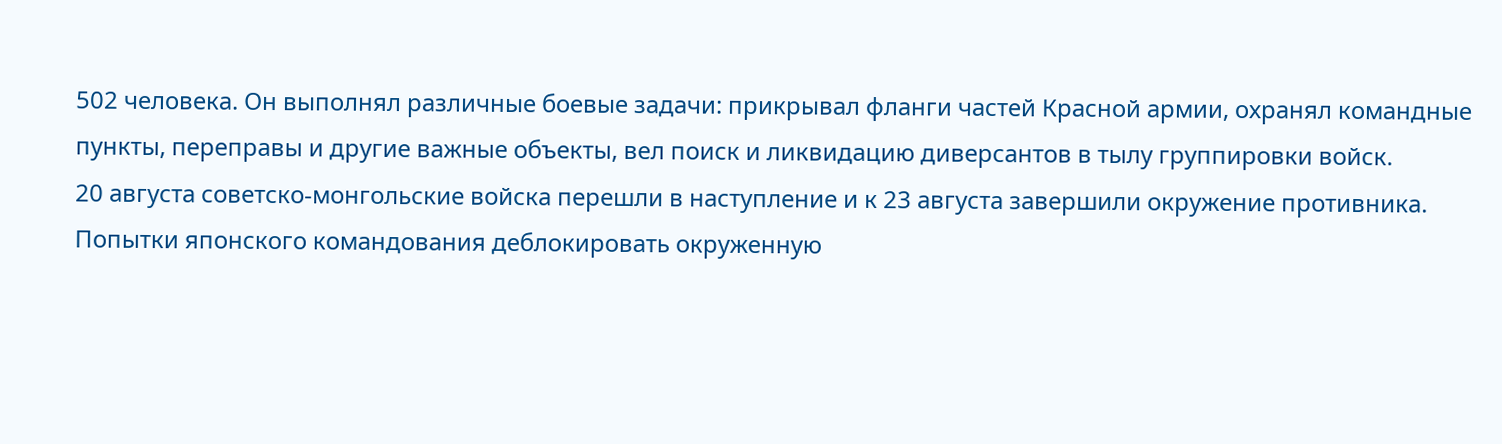502 человека. Он выполнял различные боевые задачи: прикрывал фланги частей Красной армии, охранял командные пункты, переправы и другие важные объекты, вел поиск и ликвидацию диверсантов в тылу группировки войск.
20 августа советско-монгольские войска перешли в наступление и к 23 августа завершили окружение противника. Попытки японского командования деблокировать окруженную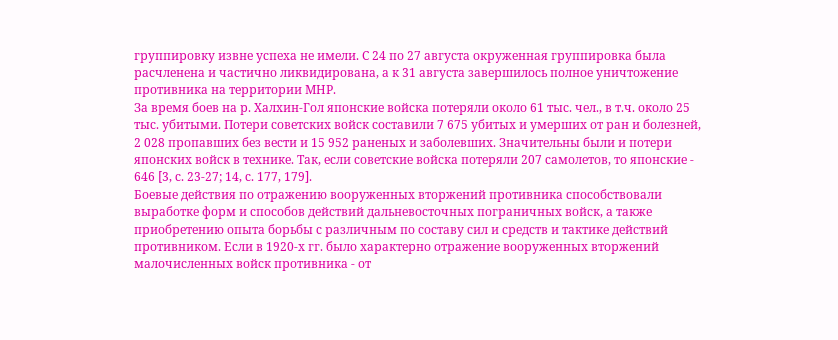группировку извне успеха не имели. С 24 по 27 августа окруженная группировка была расчленена и частично ликвидирована, а к 31 августа завершилось полное уничтожение противника на территории МНР.
За время боев на р. Халхин-Гол японские войска потеряли около 61 тыс. чел., в т.ч. около 25 тыс. убитыми. Потери советских войск составили 7 675 убитых и умерших от ран и болезней, 2 028 пропавших без вести и 15 952 раненых и заболевших. Значительны были и потери японских войск в технике. Так, если советские войска потеряли 207 самолетов, то японские - 646 [3, с. 23-27; 14, с. 177, 179].
Боевые действия по отражению вооруженных вторжений противника способствовали выработке форм и способов действий дальневосточных пограничных войск, а также приобретению опыта борьбы с различным по составу сил и средств и тактике действий противником. Если в 1920-х гг. было характерно отражение вооруженных вторжений малочисленных войск противника - от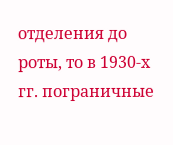отделения до роты, то в 1930-х гг. пограничные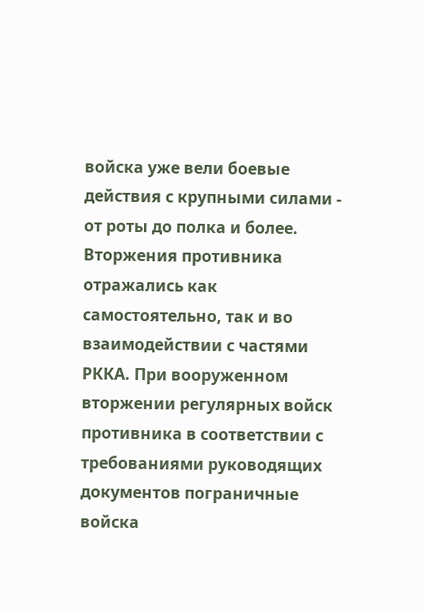войска уже вели боевые действия с крупными силами - от роты до полка и более. Вторжения противника отражались как самостоятельно, так и во взаимодействии с частями РККА. При вооруженном вторжении регулярных войск противника в соответствии с требованиями руководящих документов пограничные войска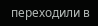переходили в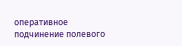оперативное подчинение полевого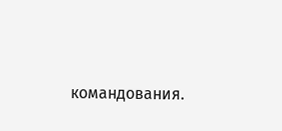командования.